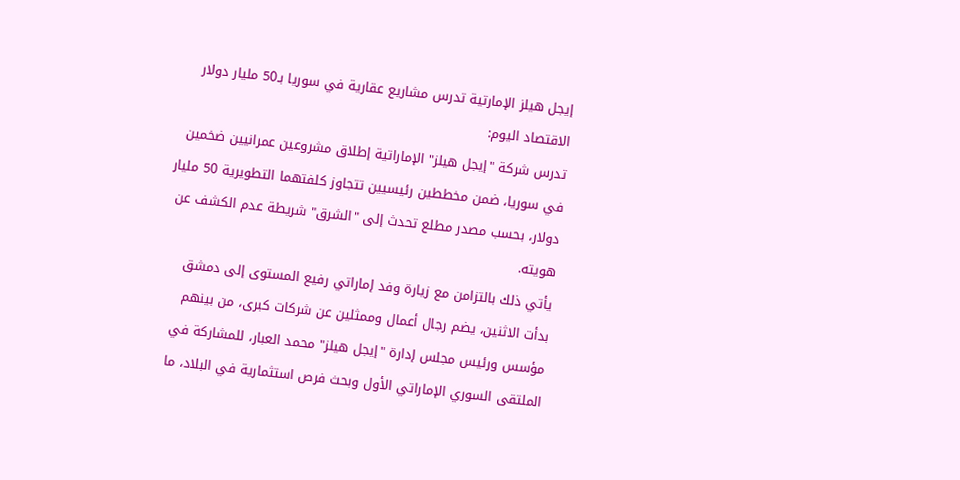إيجل هيلز الإمارتية تدرس مشاريع عقارية في سوريا بـ50 مليار دولار
الاقتصاد اليوم:
تدرس شركة "إيجل هيلز" الإماراتية إطلاق مشروعين عمرانيين ضخمين في سوريا، ضمن مخططين رئيسيين تتجاوز كلفتهما التطويرية 50 مليار دولار، بحسب مصدر مطلع تحدث إلى "الشرق" شريطة عدم الكشف عن هويته.
يأتي ذلك بالتزامن مع زيارة وفد إماراتي رفيع المستوى إلى دمشق بدأت الاثنين، يضم رجال أعمال وممثلين عن شركات كبرى، من بينهم مؤسس ورئيس مجلس إدارة "إيجل هيلز" محمد العبار، للمشاركة في الملتقى السوري الإماراتي الأول وبحث فرص استثمارية في البلاد، ما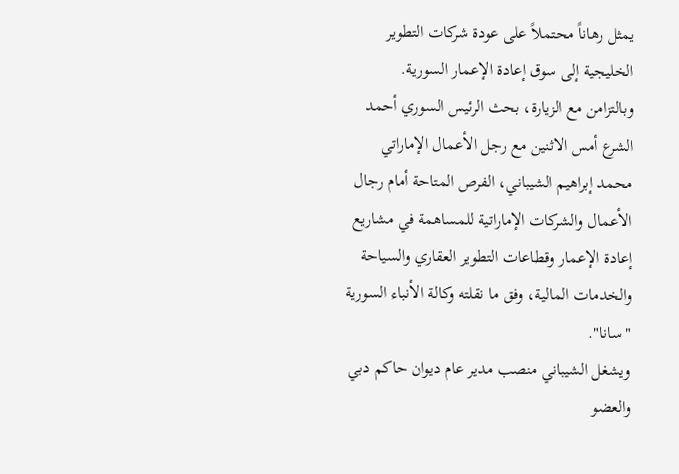يمثل رهاناً محتملاً على عودة شركات التطوير الخليجية إلى سوق إعادة الإعمار السورية.
وبالتزامن مع الزيارة، بحث الرئيس السوري أحمد الشرع أمس الاثنين مع رجل الأعمال الإماراتي محمد إبراهيم الشيباني، الفرص المتاحة أمام رجال الأعمال والشركات الإماراتية للمساهمة في مشاريع إعادة الإعمار وقطاعات التطوير العقاري والسياحة والخدمات المالية، وفق ما نقلته وكالة الأنباء السورية "سانا".
ويشغل الشيباني منصب مدير عام ديوان حاكم دبي والعضو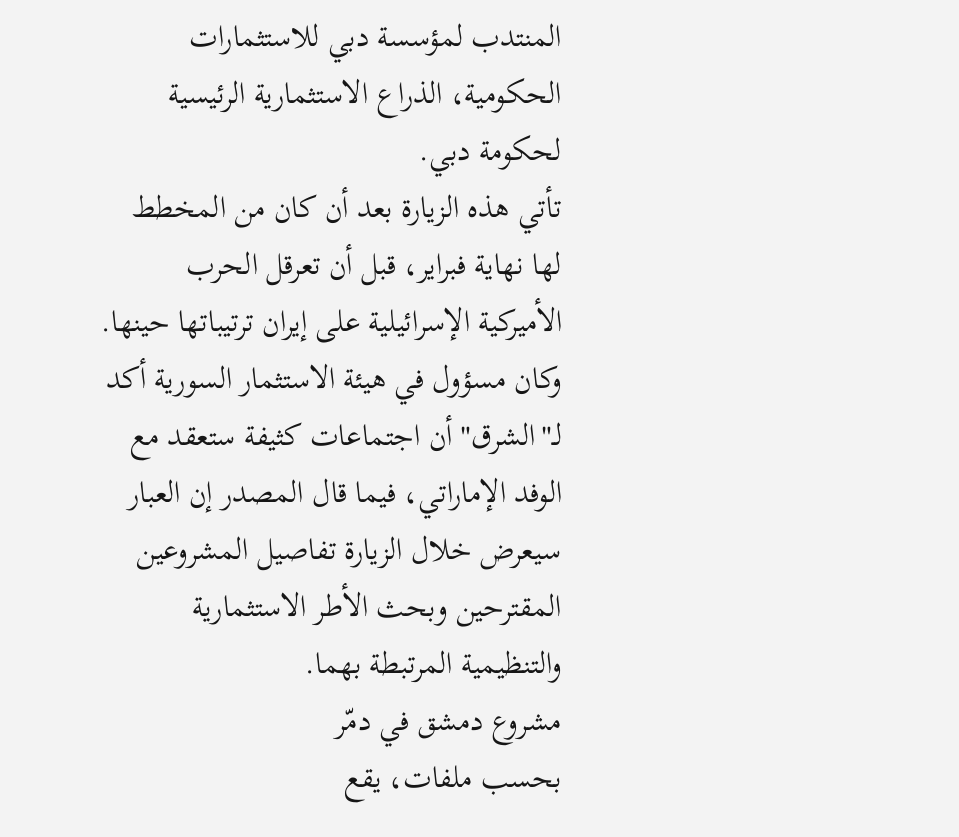المنتدب لمؤسسة دبي للاستثمارات الحكومية، الذراع الاستثمارية الرئيسية لحكومة دبي.
تأتي هذه الزيارة بعد أن كان من المخطط لها نهاية فبراير، قبل أن تعرقل الحرب الأميركية الإسرائيلية على إيران ترتيباتها حينها. وكان مسؤول في هيئة الاستثمار السورية أكد لـ"الشرق" أن اجتماعات كثيفة ستعقد مع الوفد الإماراتي، فيما قال المصدر إن العبار سيعرض خلال الزيارة تفاصيل المشروعين المقترحين وبحث الأطر الاستثمارية والتنظيمية المرتبطة بهما.
مشروع دمشق في دمّر
بحسب ملفات، يقع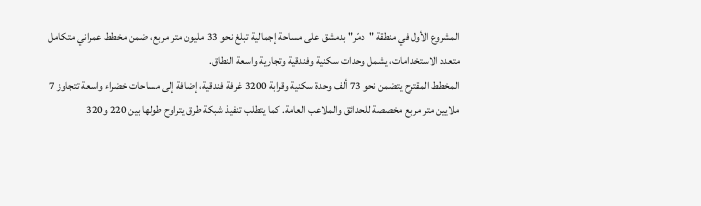المشروع الأول في منطقة "دمّر" بدمشق على مساحة إجمالية تبلغ نحو 33 مليون متر مربع، ضمن مخطط عمراني متكامل متعدد الاستخدامات، يشمل وحدات سكنية وفندقية وتجارية واسعة النطاق.
المخطط المقترح يتضمن نحو 73 ألف وحدة سكنية وقرابة 3200 غرفة فندقية، إضافة إلى مساحات خضراء واسعة تتجاوز 7 ملايين متر مربع مخصصة للحدائق والملاعب العامة. كما يتطلب تنفيذ شبكة طرق يتراوح طولها بين 220 و320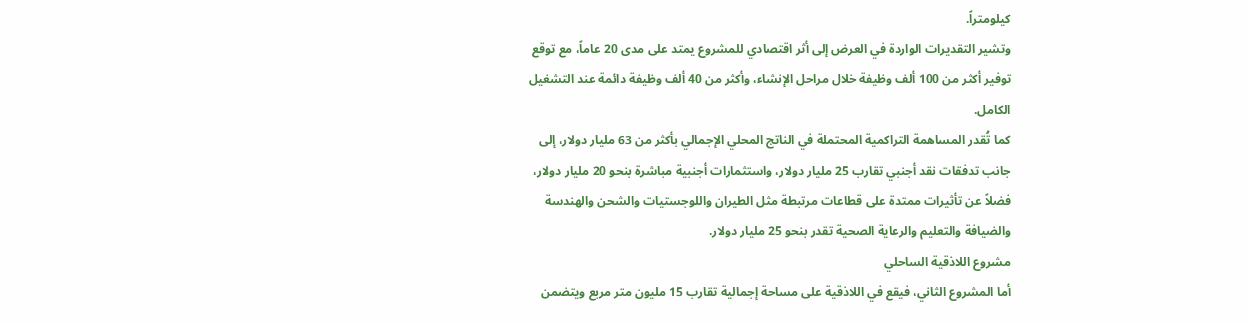كيلومتراً.
وتشير التقديرات الواردة في العرض إلى أثر اقتصادي للمشروع يمتد على مدى 20 عاماً، مع توقع توفير أكثر من 100 ألف وظيفة خلال مراحل الإنشاء، وأكثر من 40 ألف وظيفة دائمة عند التشغيل الكامل.
كما تُقدر المساهمة التراكمية المحتملة في الناتج المحلي الإجمالي بأكثر من 63 مليار دولار، إلى جانب تدفقات نقد أجنبي تقارب 25 مليار دولار، واستثمارات أجنبية مباشرة بنحو 20 مليار دولار، فضلاً عن تأثيرات ممتدة على قطاعات مرتبطة مثل الطيران واللوجستيات والشحن والهندسة والضيافة والتعليم والرعاية الصحية تقدر بنحو 25 مليار دولار.
مشروع اللاذقية الساحلي
أما المشروع الثاني، فيقع في اللاذقية على مساحة إجمالية تقارب 15 مليون متر مربع ويتضمن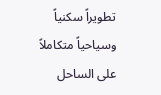تطويراً سكنياً وسياحياً متكاملاً على الساحل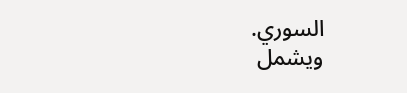السوري.
ويشمل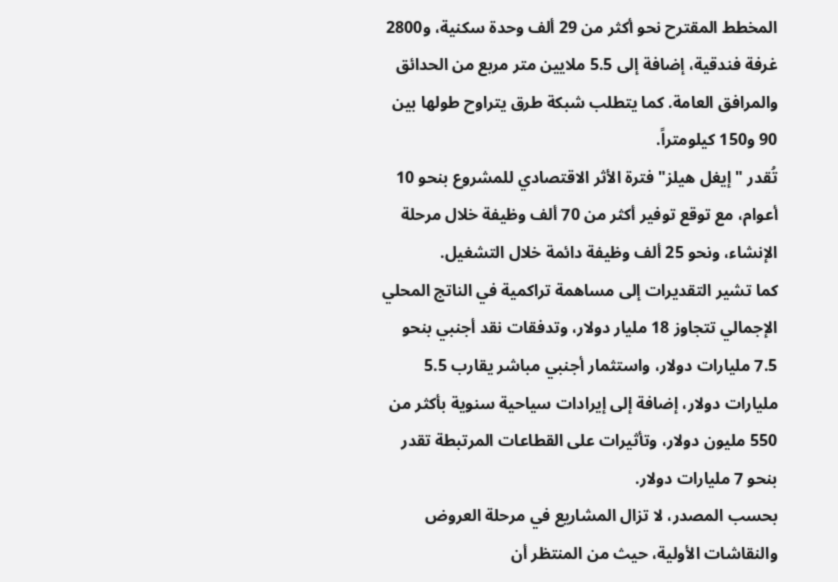المخطط المقترح نحو أكثر من 29 ألف وحدة سكنية، و2800 غرفة فندقية، إضافة إلى 5.5 ملايين متر مربع من الحدائق والمرافق العامة. كما يتطلب شبكة طرق يتراوح طولها بين 90 و150 كيلومتراً.
تُقدر "إيغل هيلز" فترة الأثر الاقتصادي للمشروع بنحو 10 أعوام، مع توقع توفير أكثر من 70 ألف وظيفة خلال مرحلة الإنشاء، ونحو 25 ألف وظيفة دائمة خلال التشغيل.
كما تشير التقديرات إلى مساهمة تراكمية في الناتج المحلي الإجمالي تتجاوز 18 مليار دولار، وتدفقات نقد أجنبي بنحو 7.5 مليارات دولار، واستثمار أجنبي مباشر يقارب 5.5 مليارات دولار، إضافة إلى إيرادات سياحية سنوية بأكثر من 550 مليون دولار، وتأثيرات على القطاعات المرتبطة تقدر بنحو 7 مليارات دولار.
بحسب المصدر، لا تزال المشاريع في مرحلة العروض والنقاشات الأولية، حيث من المنتظر أن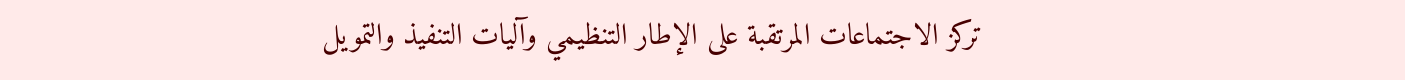تركز الاجتماعات المرتقبة على الإطار التنظيمي وآليات التنفيذ والتمويل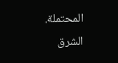المحتملة.
الشرق